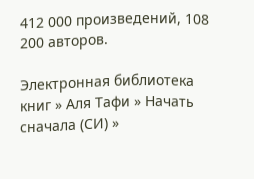412 000 произведений, 108 200 авторов.

Электронная библиотека книг » Аля Тафи » Начать сначала (СИ) »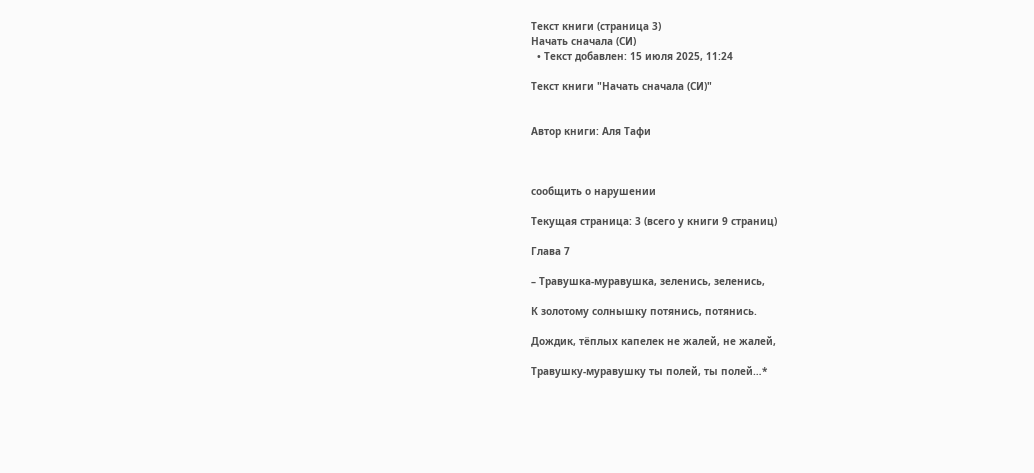Текст книги (страница 3)
Начать сначала (СИ)
  • Текст добавлен: 15 июля 2025, 11:24

Текст книги "Начать сначала (СИ)"


Автор книги: Аля Тафи



сообщить о нарушении

Текущая страница: 3 (всего у книги 9 страниц)

Глава 7

– Травушка-муравушка, зеленись, зеленись,

К золотому солнышку потянись, потянись.

Дождик, тёплых капелек не жалей, не жалей,

Травушку-муравушку ты полей, ты полей…*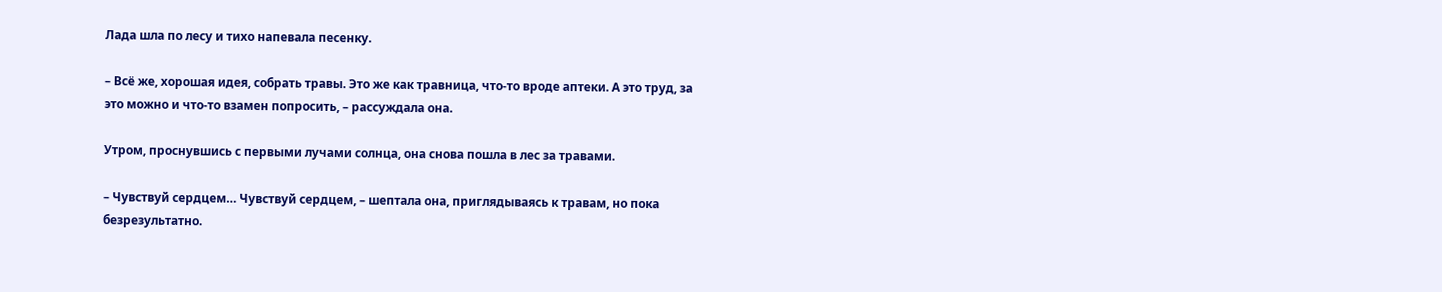Лада шла по лесу и тихо напевала песенку.

– Всё же, хорошая идея, собрать травы. Это же как травница, что-то вроде аптеки. А это труд, за это можно и что-то взамен попросить, – рассуждала она.

Утром, проснувшись с первыми лучами солнца, она снова пошла в лес за травами.

– Чувствуй сердцем… Чувствуй сердцем, – шептала она, приглядываясь к травам, но пока безрезультатно.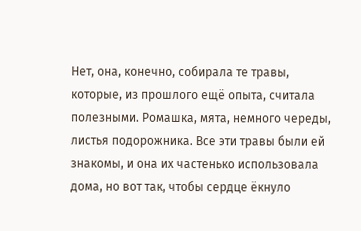Нет, она, конечно, собирала те травы, которые, из прошлого ещё опыта, считала полезными. Ромашка, мята, немного череды, листья подорожника. Все эти травы были ей знакомы, и она их частенько использовала дома, но вот так, чтобы сердце ёкнуло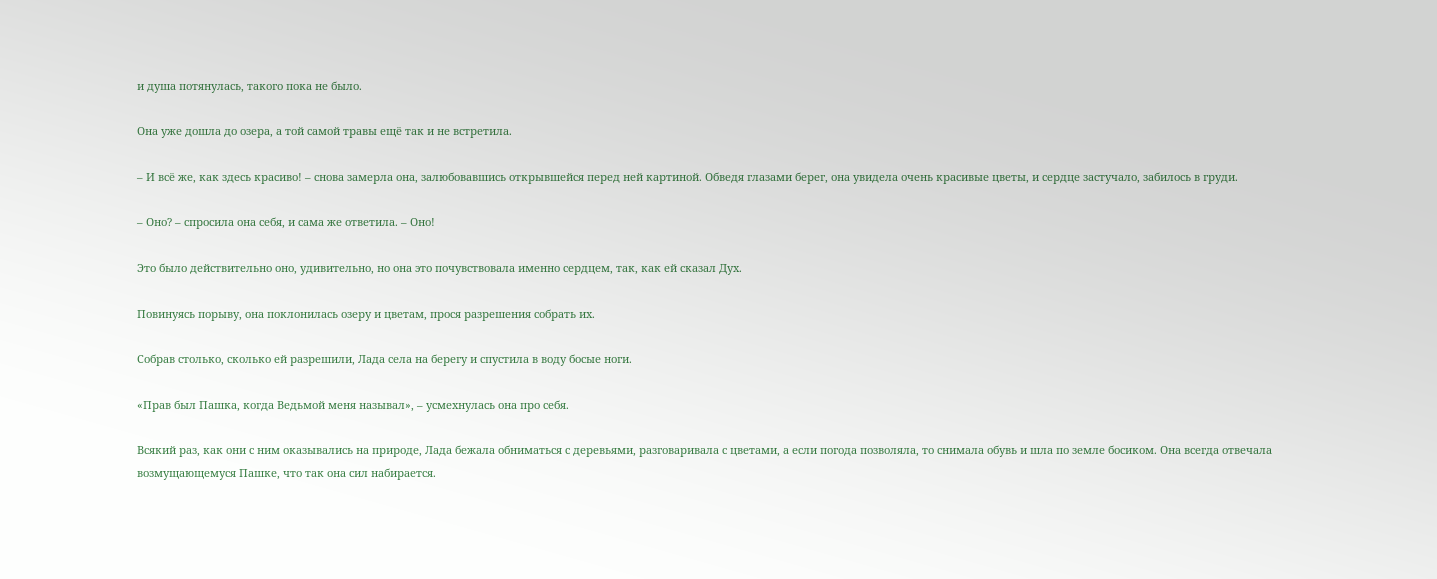и душа потянулась, такого пока не было.

Она уже дошла до озера, а той самой травы ещё так и не встретила.

– И всё же, как здесь красиво! – снова замерла она, залюбовавшись открывшейся перед ней картиной. Обведя глазами берег, она увидела очень красивые цветы, и сердце застучало, забилось в груди.

– Оно? – спросила она себя, и сама же ответила. – Оно!

Это было действительно оно, удивительно, но она это почувствовала именно сердцем, так, как ей сказал Дух.

Повинуясь порыву, она поклонилась озеру и цветам, прося разрешения собрать их.

Собрав столько, сколько ей разрешили, Лада села на берегу и спустила в воду босые ноги.

«Прав был Пашка, когда Ведьмой меня называл», – усмехнулась она про себя.

Всякий раз, как они с ним оказывались на природе, Лада бежала обниматься с деревьями, разговаривала с цветами, а если погода позволяла, то снимала обувь и шла по земле босиком. Она всегда отвечала возмущающемуся Пашке, что так она сил набирается.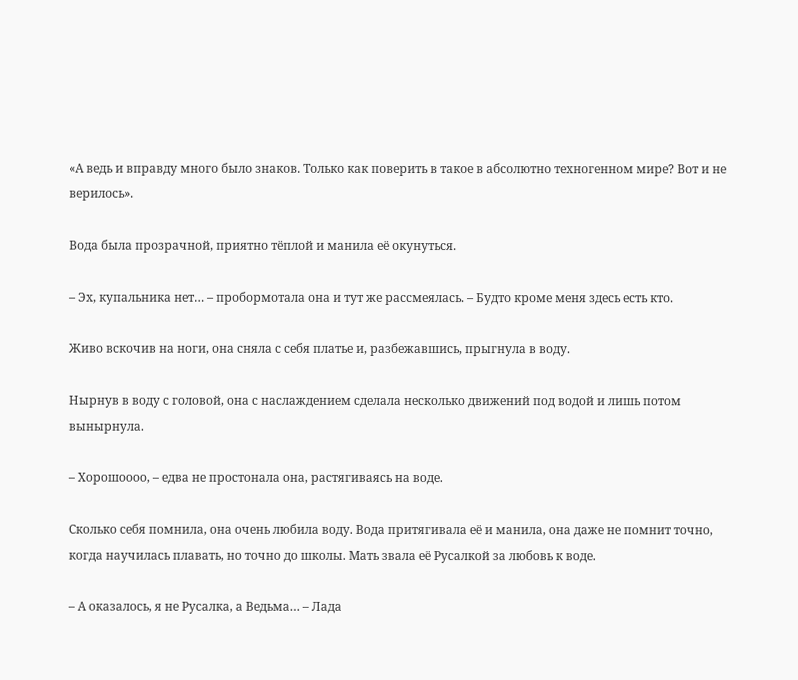«А ведь и вправду много было знаков. Только как поверить в такое в абсолютно техногенном мире? Вот и не верилось».

Вода была прозрачной, приятно тёплой и манила её окунуться.

– Эх, купальника нет… – пробормотала она и тут же рассмеялась. – Будто кроме меня здесь есть кто.

Живо вскочив на ноги, она сняла с себя платье и, разбежавшись, прыгнула в воду.

Нырнув в воду с головой, она с наслаждением сделала несколько движений под водой и лишь потом вынырнула.

– Хорошоооо, – едва не простонала она, растягиваясь на воде.

Сколько себя помнила, она очень любила воду. Вода притягивала её и манила, она даже не помнит точно, когда научилась плавать, но точно до школы. Мать звала её Русалкой за любовь к воде.

– А оказалось, я не Русалка, а Ведьма… – Лада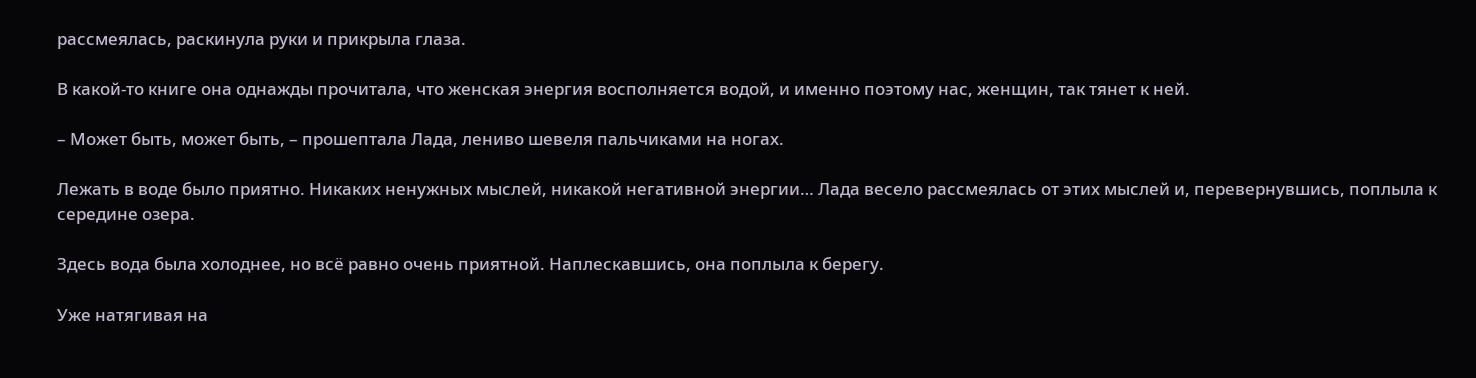рассмеялась, раскинула руки и прикрыла глаза.

В какой-то книге она однажды прочитала, что женская энергия восполняется водой, и именно поэтому нас, женщин, так тянет к ней.

– Может быть, может быть, – прошептала Лада, лениво шевеля пальчиками на ногах.

Лежать в воде было приятно. Никаких ненужных мыслей, никакой негативной энергии… Лада весело рассмеялась от этих мыслей и, перевернувшись, поплыла к середине озера.

Здесь вода была холоднее, но всё равно очень приятной. Наплескавшись, она поплыла к берегу.

Уже натягивая на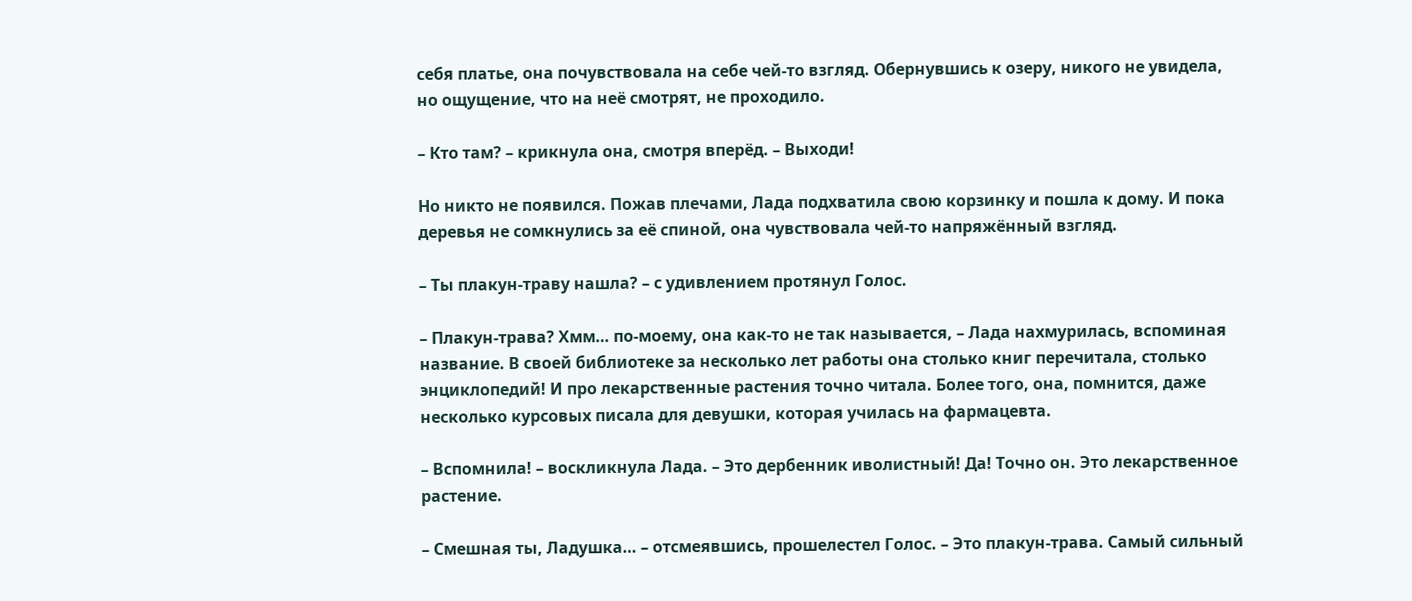себя платье, она почувствовала на себе чей-то взгляд. Обернувшись к озеру, никого не увидела, но ощущение, что на неё смотрят, не проходило.

– Кто там? – крикнула она, смотря вперёд. – Выходи!

Но никто не появился. Пожав плечами, Лада подхватила свою корзинку и пошла к дому. И пока деревья не сомкнулись за её спиной, она чувствовала чей-то напряжённый взгляд.

– Ты плакун-траву нашла? – с удивлением протянул Голос.

– Плакун-трава? Хмм… по-моему, она как-то не так называется, – Лада нахмурилась, вспоминая название. В своей библиотеке за несколько лет работы она столько книг перечитала, столько энциклопедий! И про лекарственные растения точно читала. Более того, она, помнится, даже несколько курсовых писала для девушки, которая училась на фармацевта.

– Вспомнила! – воскликнула Лада. – Это дербенник иволистный! Да! Точно он. Это лекарственное растение.

– Смешная ты, Ладушка… – отсмеявшись, прошелестел Голос. – Это плакун-трава. Самый сильный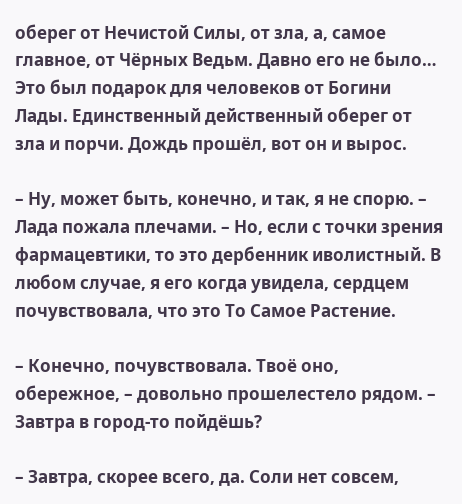оберег от Нечистой Силы, от зла, а, самое главное, от Чёрных Ведьм. Давно его не было… Это был подарок для человеков от Богини Лады. Единственный действенный оберег от зла и порчи. Дождь прошёл, вот он и вырос.

– Ну, может быть, конечно, и так, я не спорю. – Лада пожала плечами. – Но, если с точки зрения фармацевтики, то это дербенник иволистный. В любом случае, я его когда увидела, сердцем почувствовала, что это То Самое Растение.

– Конечно, почувствовала. Твоё оно, обережное, – довольно прошелестело рядом. – Завтра в город-то пойдёшь?

– Завтра, скорее всего, да. Соли нет совсем,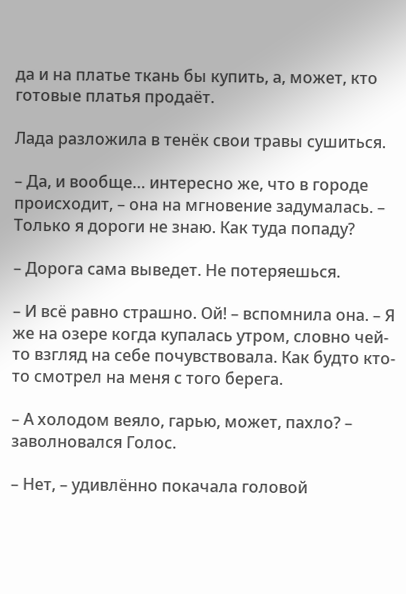да и на платье ткань бы купить, а, может, кто готовые платья продаёт.

Лада разложила в тенёк свои травы сушиться.

– Да, и вообще… интересно же, что в городе происходит, – она на мгновение задумалась. – Только я дороги не знаю. Как туда попаду?

– Дорога сама выведет. Не потеряешься.

– И всё равно страшно. Ой! – вспомнила она. – Я же на озере когда купалась утром, словно чей-то взгляд на себе почувствовала. Как будто кто-то смотрел на меня с того берега.

– А холодом веяло, гарью, может, пахло? – заволновался Голос.

– Нет, – удивлённо покачала головой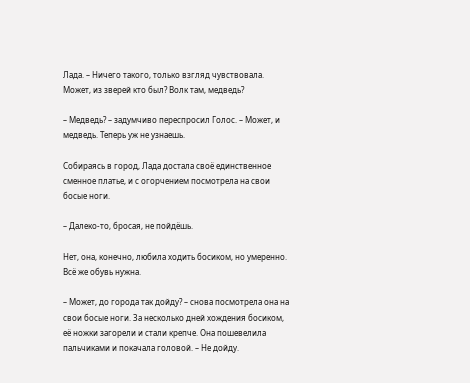Лада. – Ничего такого, только взгляд чувствовала. Может, из зверей кто был? Волк там, медведь?

– Медведь? – задумчиво переспросил Голос. – Может, и медведь. Теперь уж не узнаешь.

Собираясь в город, Лада достала своё единственное сменное платье, и с огорчением посмотрела на свои босые ноги.

– Далеко-то, бросая, не пойдёшь.

Нет, она, конечно, любила ходить босиком, но умеренно. Всё же обувь нужна.

– Может, до города так дойду? – снова посмотрела она на свои босые ноги. За несколько дней хождения босиком, её ножки загорели и стали крепче. Она пошевелила пальчиками и покачала головой. – Не дойду.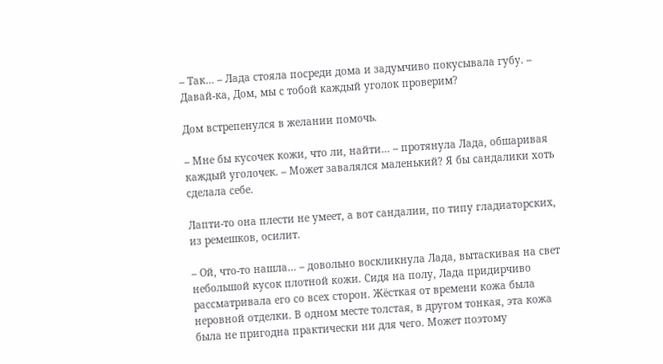– Так… – Лада стояла посреди дома и задумчиво покусывала губу. – Давай-ка, Дом, мы с тобой каждый уголок проверим?

Дом встрепенулся в желании помочь.

– Мне бы кусочек кожи, что ли, найти… – протянула Лада, обшаривая каждый уголочек. – Может завалялся маленький? Я бы сандалики хоть сделала себе.

Лапти-то она плести не умеет, а вот сандалии, по типу гладиаторских, из ремешков, осилит.

– Ой, что-то нашла… – довольно воскликнула Лада, вытаскивая на свет небольшой кусок плотной кожи. Сидя на полу, Лада придирчиво рассматривала его со всех сторон. Жёсткая от времени кожа была неровной отделки. В одном месте толстая, в другом тонкая, эта кожа была не пригодна практически ни для чего. Может поэтому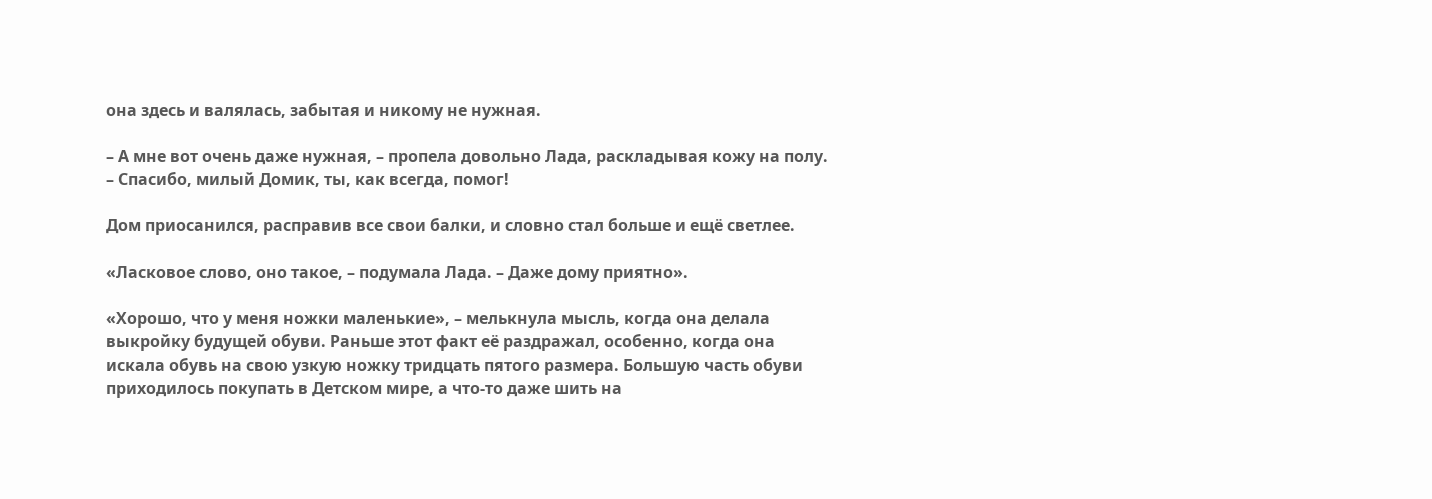она здесь и валялась, забытая и никому не нужная.

– А мне вот очень даже нужная, – пропела довольно Лада, раскладывая кожу на полу. – Спасибо, милый Домик, ты, как всегда, помог!

Дом приосанился, расправив все свои балки, и словно стал больше и ещё светлее.

«Ласковое слово, оно такое, – подумала Лада. – Даже дому приятно».

«Хорошо, что у меня ножки маленькие», – мелькнула мысль, когда она делала выкройку будущей обуви. Раньше этот факт её раздражал, особенно, когда она искала обувь на свою узкую ножку тридцать пятого размера. Большую часть обуви приходилось покупать в Детском мире, а что-то даже шить на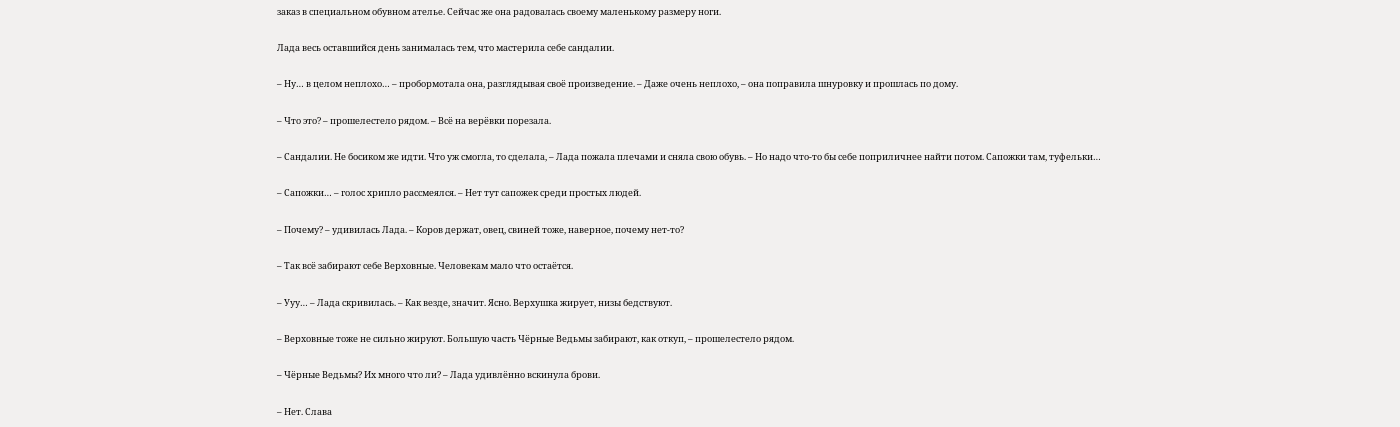заказ в специальном обувном ателье. Сейчас же она радовалась своему маленькому размеру ноги.

Лада весь оставшийся день занималась тем, что мастерила себе сандалии.

– Ну… в целом неплохо… – пробормотала она, разглядывая своё произведение. – Даже очень неплохо, – она поправила шнуровку и прошлась по дому.

– Что это? – прошелестело рядом. – Всё на верёвки порезала.

– Сандалии. Не босиком же идти. Что уж смогла, то сделала, – Лада пожала плечами и сняла свою обувь. – Но надо что-то бы себе поприличнее найти потом. Сапожки там, туфельки…

– Сапожки… – голос хрипло рассмеялся. – Нет тут сапожек среди простых людей.

– Почему? – удивилась Лада. – Коров держат, овец, свиней тоже, наверное, почему нет-то?

– Так всё забирают себе Верховные. Человекам мало что остаётся.

– Ууу… – Лада скривилась. – Как везде, значит. Ясно. Верхушка жирует, низы бедствуют.

– Верховные тоже не сильно жируют. Большую часть Чёрные Ведьмы забирают, как откуп, – прошелестело рядом.

– Чёрные Ведьмы? Их много что ли? – Лада удивлённо вскинула брови.

– Нет. Слава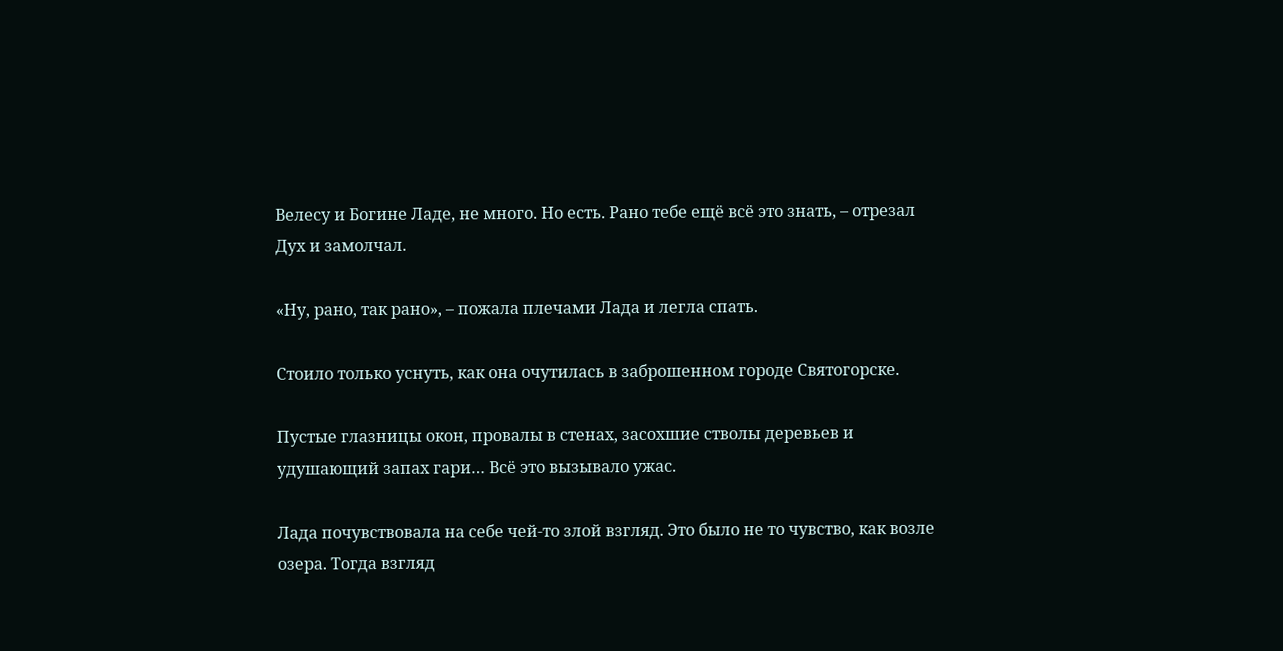Велесу и Богине Ладе, не много. Но есть. Рано тебе ещё всё это знать, – отрезал Дух и замолчал.

«Ну, рано, так рано», – пожала плечами Лада и легла спать.

Стоило только уснуть, как она очутилась в заброшенном городе Святогорске.

Пустые глазницы окон, провалы в стенах, засохшие стволы деревьев и удушающий запах гари… Всё это вызывало ужас.

Лада почувствовала на себе чей-то злой взгляд. Это было не то чувство, как возле озера. Тогда взгляд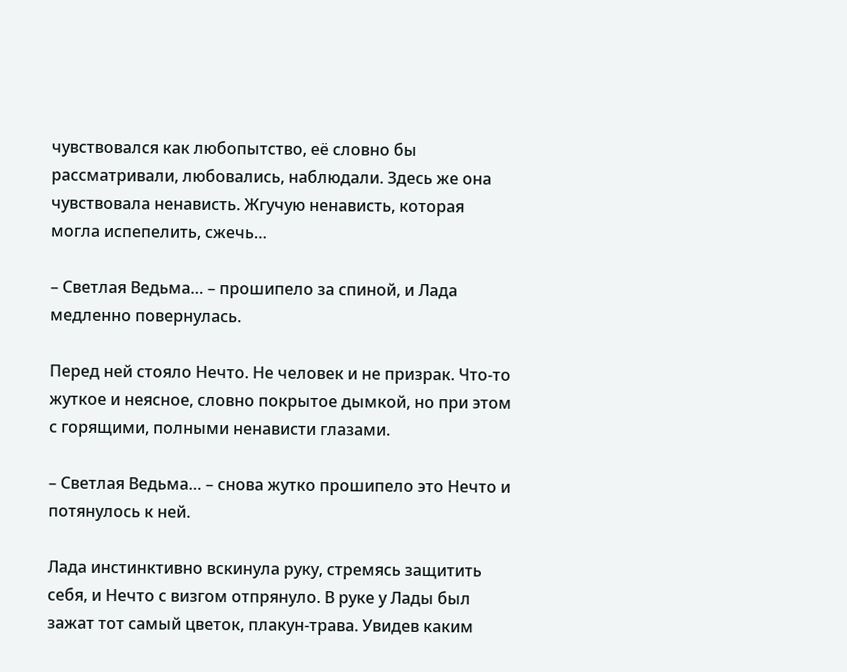чувствовался как любопытство, её словно бы рассматривали, любовались, наблюдали. Здесь же она чувствовала ненависть. Жгучую ненависть, которая могла испепелить, сжечь…

– Светлая Ведьма… – прошипело за спиной, и Лада медленно повернулась.

Перед ней стояло Нечто. Не человек и не призрак. Что-то жуткое и неясное, словно покрытое дымкой, но при этом с горящими, полными ненависти глазами.

– Светлая Ведьма… – снова жутко прошипело это Нечто и потянулось к ней.

Лада инстинктивно вскинула руку, стремясь защитить себя, и Нечто с визгом отпрянуло. В руке у Лады был зажат тот самый цветок, плакун-трава. Увидев каким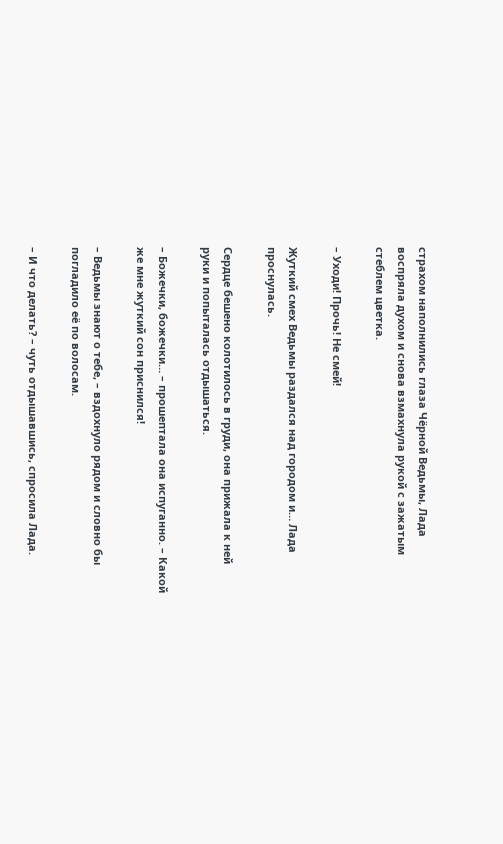страхом наполнились глаза Чёрной Ведьмы, Лада воспряла духом и снова взмахнула рукой с зажатым стеблем цветка.

– Уходи! Прочь! Не смей!

Жуткий смех Ведьмы раздался над городом и… Лада проснулась.

Сердце бешено колотилось в груди, она прижала к ней руки и попыталась отдышаться.

– Божечки, божечки… – прошептала она испуганно. – Какой же мне жуткий сон приснился!

– Ведьмы знают о тебе, – вздохнуло рядом и словно бы погладило её по волосам.

– И что делать? – чуть отдышавшись, спросила Лада.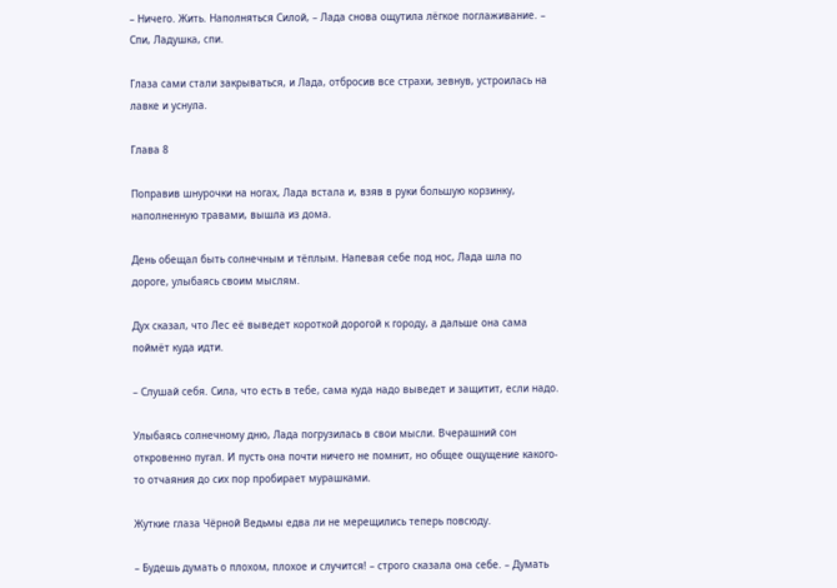– Ничего. Жить. Наполняться Силой, – Лада снова ощутила лёгкое поглаживание. – Спи, Ладушка, спи.

Глаза сами стали закрываться, и Лада, отбросив все страхи, зевнув, устроилась на лавке и уснула.

Глава 8

Поправив шнурочки на ногах, Лада встала и, взяв в руки большую корзинку, наполненную травами, вышла из дома.

День обещал быть солнечным и тёплым. Напевая себе под нос, Лада шла по дороге, улыбаясь своим мыслям.

Дух сказал, что Лес её выведет короткой дорогой к городу, а дальше она сама поймёт куда идти.

– Слушай себя. Сила, что есть в тебе, сама куда надо выведет и защитит, если надо.

Улыбаясь солнечному дню, Лада погрузилась в свои мысли. Вчерашний сон откровенно пугал. И пусть она почти ничего не помнит, но общее ощущение какого-то отчаяния до сих пор пробирает мурашками.

Жуткие глаза Чёрной Ведьмы едва ли не мерещились теперь повсюду.

– Будешь думать о плохом, плохое и случится! – строго сказала она себе. – Думать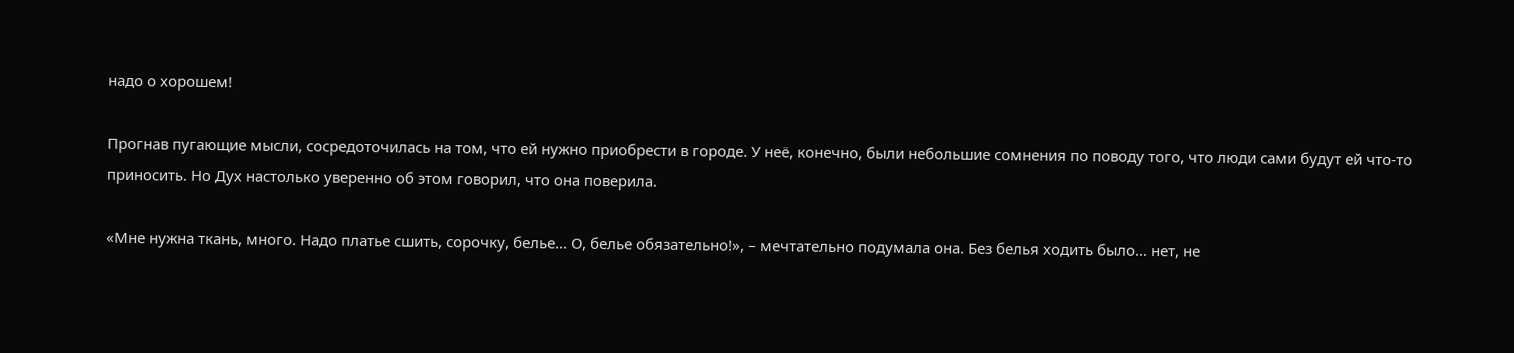надо о хорошем!

Прогнав пугающие мысли, сосредоточилась на том, что ей нужно приобрести в городе. У неё, конечно, были небольшие сомнения по поводу того, что люди сами будут ей что-то приносить. Но Дух настолько уверенно об этом говорил, что она поверила.

«Мне нужна ткань, много. Надо платье сшить, сорочку, белье… О, белье обязательно!», – мечтательно подумала она. Без белья ходить было… нет, не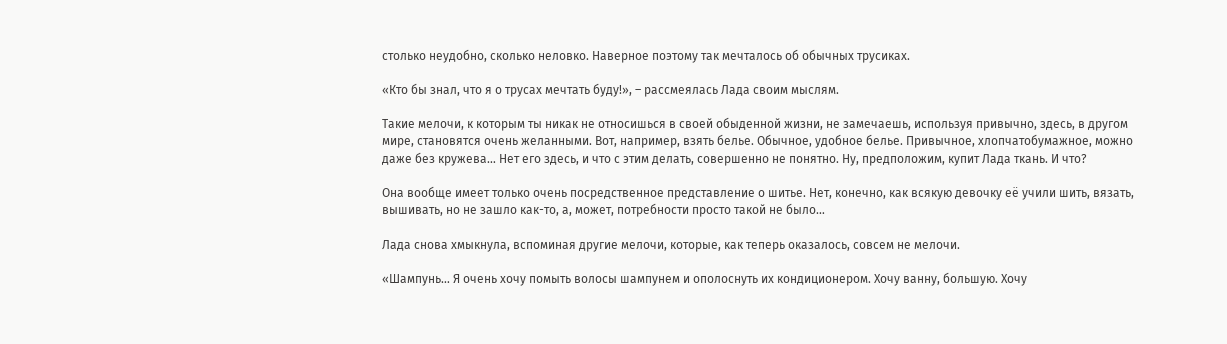столько неудобно, сколько неловко. Наверное поэтому так мечталось об обычных трусиках.

«Кто бы знал, что я о трусах мечтать буду!», – рассмеялась Лада своим мыслям.

Такие мелочи, к которым ты никак не относишься в своей обыденной жизни, не замечаешь, используя привычно, здесь, в другом мире, становятся очень желанными. Вот, например, взять белье. Обычное, удобное белье. Привычное, хлопчатобумажное, можно даже без кружева… Нет его здесь, и что с этим делать, совершенно не понятно. Ну, предположим, купит Лада ткань. И что?

Она вообще имеет только очень посредственное представление о шитье. Нет, конечно, как всякую девочку её учили шить, вязать, вышивать, но не зашло как-то, а, может, потребности просто такой не было…

Лада снова хмыкнула, вспоминая другие мелочи, которые, как теперь оказалось, совсем не мелочи.

«Шампунь… Я очень хочу помыть волосы шампунем и ополоснуть их кондиционером. Хочу ванну, большую. Хочу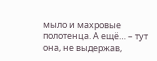мыло и махровые полотенца. А ещё… – тут она, не выдержав,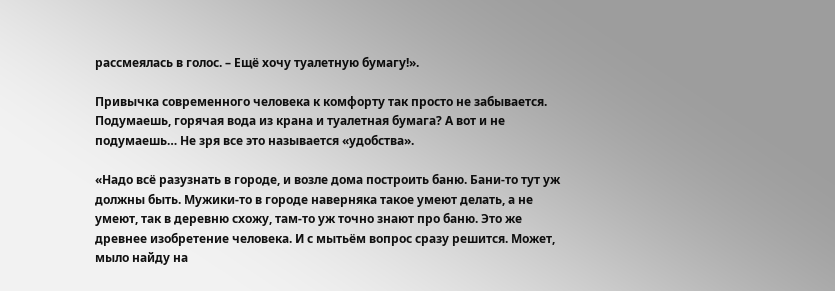рассмеялась в голос. – Ещё хочу туалетную бумагу!».

Привычка современного человека к комфорту так просто не забывается. Подумаешь, горячая вода из крана и туалетная бумага? А вот и не подумаешь… Не зря все это называется «удобства».

«Надо всё разузнать в городе, и возле дома построить баню. Бани-то тут уж должны быть. Мужики-то в городе наверняка такое умеют делать, а не умеют, так в деревню схожу, там-то уж точно знают про баню. Это же древнее изобретение человека. И с мытьём вопрос сразу решится. Может, мыло найду на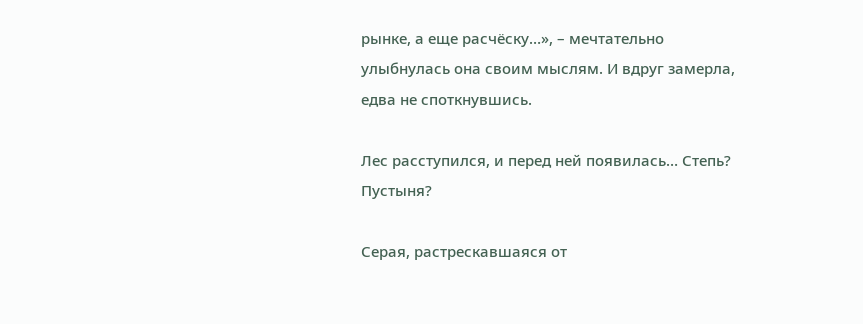рынке, а еще расчёску…», – мечтательно улыбнулась она своим мыслям. И вдруг замерла, едва не споткнувшись.

Лес расступился, и перед ней появилась… Степь? Пустыня?

Серая, растрескавшаяся от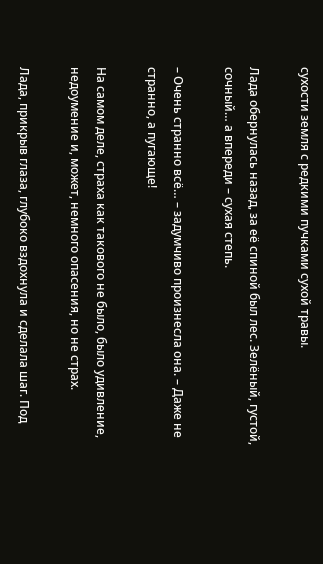сухости земля с редкими пучками сухой травы.

Лада обернулась назад, за её спиной был лес. Зелёный, густой, сочный… а впереди – сухая степь.

– Очень странно всё… – задумчиво произнесла она. – Даже не странно, а пугающе!

На самом деле, страха как такового не было, было удивление, недоумение и, может, немного опасения, но не страх.

Лада, прикрыв глаза, глубоко вздохнула и сделала шаг. Под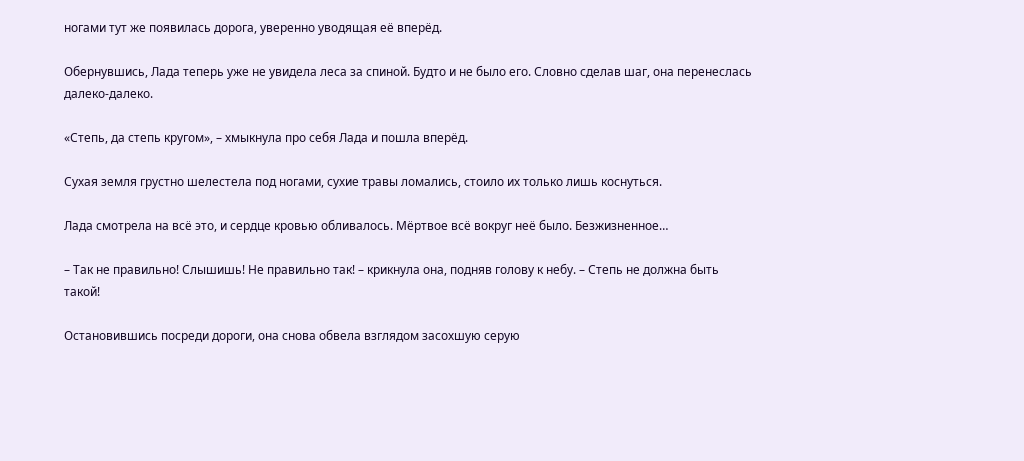ногами тут же появилась дорога, уверенно уводящая её вперёд.

Обернувшись, Лада теперь уже не увидела леса за спиной. Будто и не было его. Словно сделав шаг, она перенеслась далеко-далеко.

«Степь, да степь кругом», – хмыкнула про себя Лада и пошла вперёд.

Сухая земля грустно шелестела под ногами, сухие травы ломались, стоило их только лишь коснуться.

Лада смотрела на всё это, и сердце кровью обливалось. Мёртвое всё вокруг неё было. Безжизненное…

– Так не правильно! Слышишь! Не правильно так! – крикнула она, подняв голову к небу. – Степь не должна быть такой!

Остановившись посреди дороги, она снова обвела взглядом засохшую серую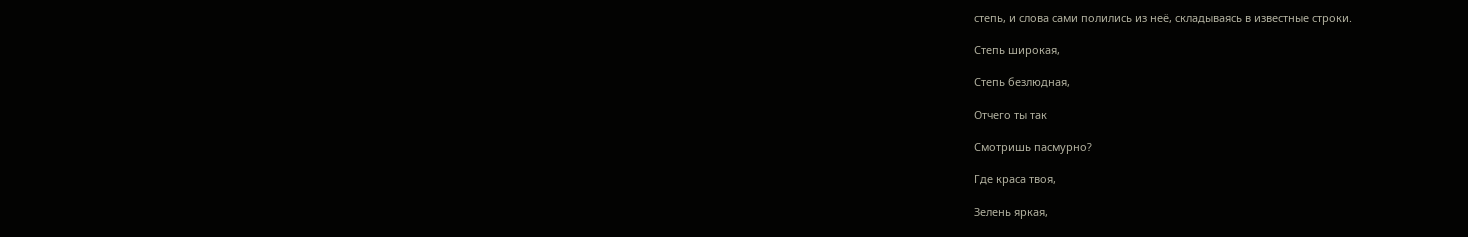степь, и слова сами полились из неё, складываясь в известные строки.

Степь широкая,

Степь безлюдная,

Отчего ты так

Смотришь пасмурно?

Где краса твоя,

Зелень яркая,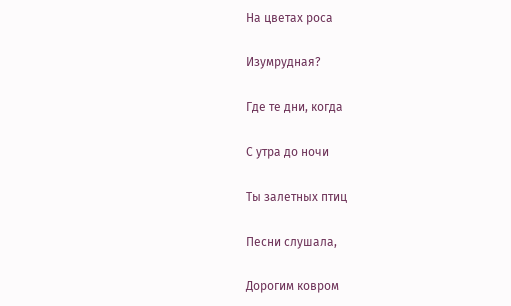На цветах роса

Изумрудная?

Где те дни, когда

С утра до ночи

Ты залетных птиц

Песни слушала,

Дорогим ковром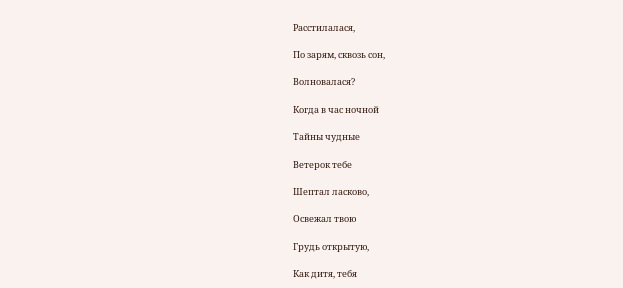Расстилалася,

По зарям, сквозь сон,

Волновалася?

Когда в час ночной

Тайны чудные

Ветерок тебе

Шептал ласково,

Освежал твою

Грудь открытую,

Как дитя, тебя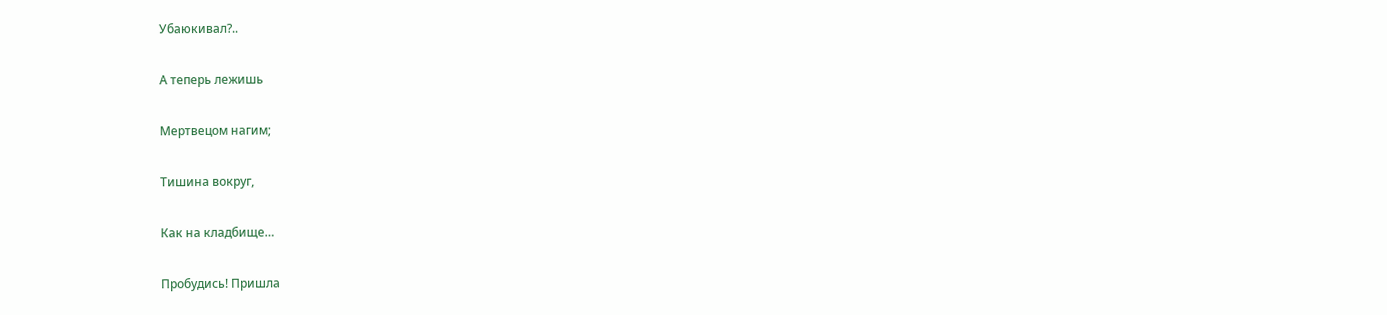Убаюкивал?..

А теперь лежишь

Мертвецом нагим;

Тишина вокруг,

Как на кладбище…

Пробудись! Пришла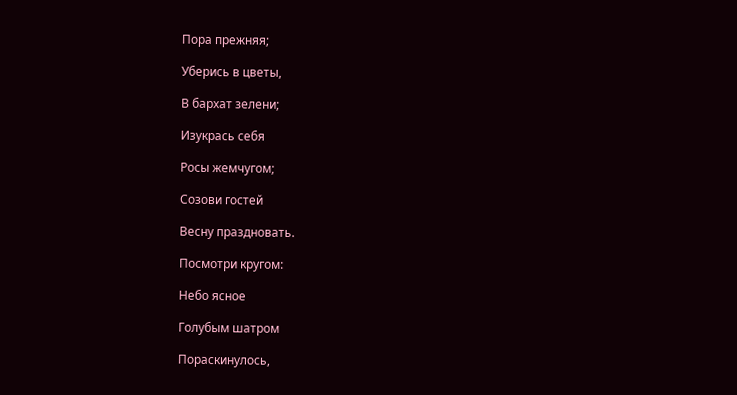Пора прежняя;

Уберись в цветы,

В бархат зелени;

Изукрась себя

Росы жемчугом;

Созови гостей

Весну праздновать.

Посмотри кругом:

Небо ясное

Голубым шатром

Пораскинулось,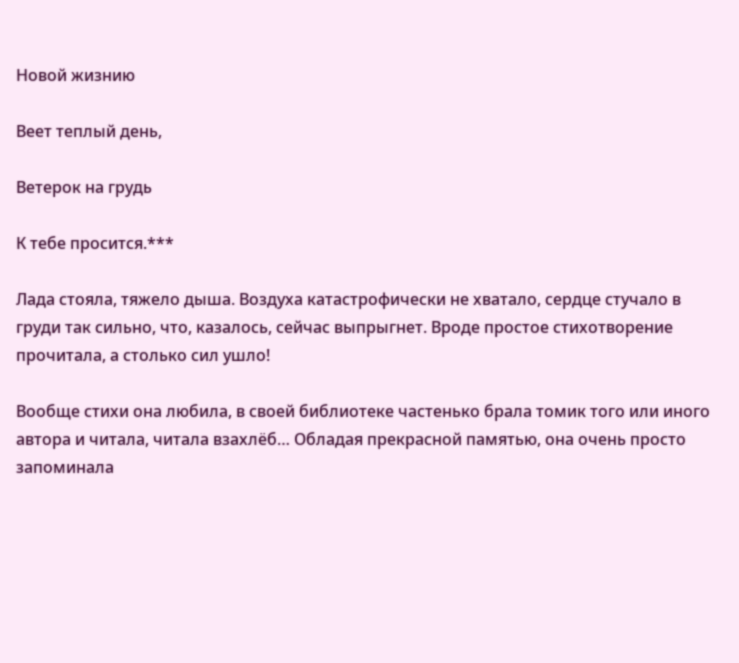Новой жизнию

Веет теплый день,

Ветерок на грудь

К тебе просится.***

Лада стояла, тяжело дыша. Воздуха катастрофически не хватало, сердце стучало в груди так сильно, что, казалось, сейчас выпрыгнет. Вроде простое стихотворение прочитала, а столько сил ушло!

Вообще стихи она любила, в своей библиотеке частенько брала томик того или иного автора и читала, читала взахлёб… Обладая прекрасной памятью, она очень просто запоминала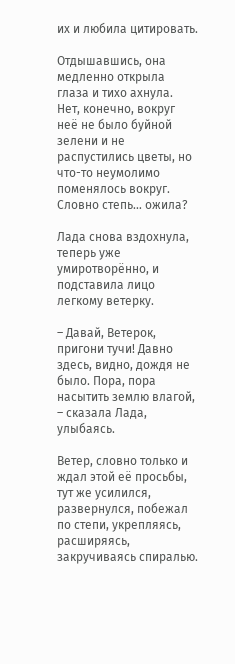их и любила цитировать.

Отдышавшись, она медленно открыла глаза и тихо ахнула. Нет, конечно, вокруг неё не было буйной зелени и не распустились цветы, но что-то неумолимо поменялось вокруг. Словно степь… ожила?

Лада снова вздохнула, теперь уже умиротворённо, и подставила лицо легкому ветерку.

– Давай, Ветерок, пригони тучи! Давно здесь, видно, дождя не было. Пора, пора насытить землю влагой, – сказала Лада, улыбаясь.

Ветер, словно только и ждал этой её просьбы, тут же усилился, развернулся, побежал по степи, укрепляясь, расширяясь, закручиваясь спиралью.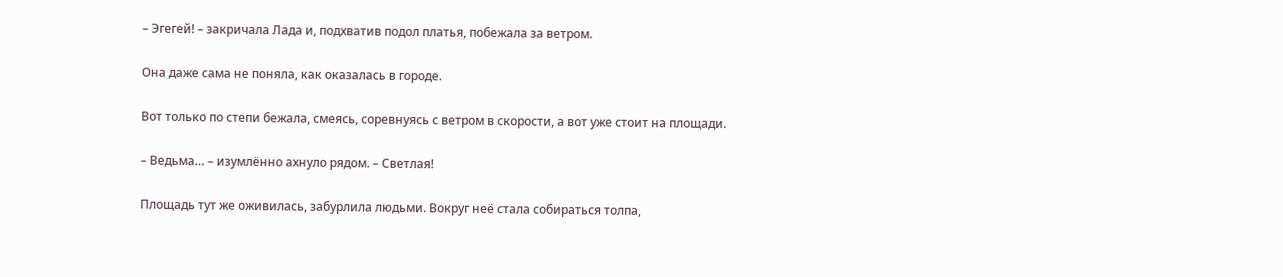– Эгегей! – закричала Лада и, подхватив подол платья, побежала за ветром.

Она даже сама не поняла, как оказалась в городе.

Вот только по степи бежала, смеясь, соревнуясь с ветром в скорости, а вот уже стоит на площади.

– Ведьма… – изумлённо ахнуло рядом. – Светлая!

Площадь тут же оживилась, забурлила людьми. Вокруг неё стала собираться толпа,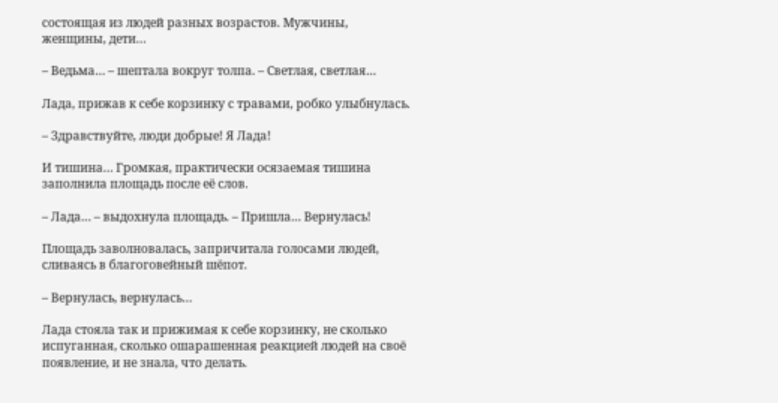состоящая из людей разных возрастов. Мужчины, женщины, дети…

– Ведьма… – шептала вокруг толпа. – Светлая, светлая…

Лада, прижав к себе корзинку с травами, робко улыбнулась.

– Здравствуйте, люди добрые! Я Лада!

И тишина… Громкая, практически осязаемая тишина заполнила площадь после её слов.

– Лада… – выдохнула площадь. – Пришла… Вернулась!

Площадь заволновалась, запричитала голосами людей, сливаясь в благоговейный шёпот.

– Вернулась, вернулась…

Лада стояла так и прижимая к себе корзинку, не сколько испуганная, сколько ошарашенная реакцией людей на своё появление, и не знала, что делать.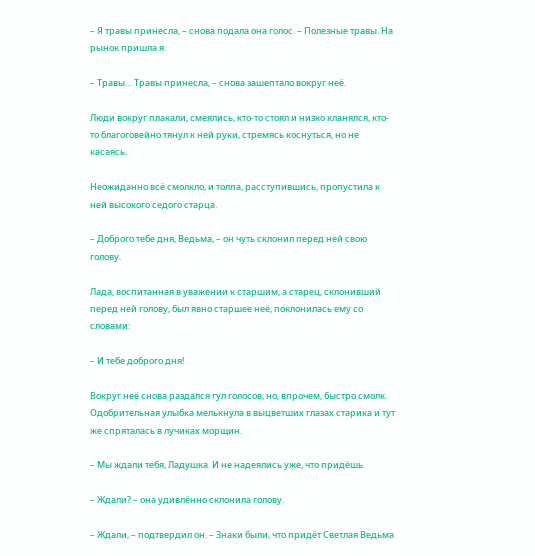– Я травы принесла, – снова подала она голос. – Полезные травы. На рынок пришла я.

– Травы… Травы принесла, – снова зашептало вокруг неё.

Люди вокруг плакали, смеялись, кто-то стоял и низко кланялся, кто-то благоговейно тянул к ней руки, стремясь коснуться, но не касаясь.

Неожиданно всё смолкло, и толпа, расступившись, пропустила к ней высокого седого старца.

– Доброго тебе дня, Ведьма, – он чуть склонил перед ней свою голову.

Лада, воспитанная в уважении к старшим, а старец, склонивший перед ней голову, был явно старшее неё, поклонилась ему со словами:

– И тебе доброго дня!

Вокруг неё снова раздался гул голосов, но, впрочем, быстро смолк. Одобрительная улыбка мелькнула в выцветших глазах старика и тут же спряталась в лучиках морщин.

– Мы ждали тебя, Ладушка. И не надеялись уже, что придёшь.

– Ждали? – она удивлённо склонила голову.

– Ждали, – подтвердил он. – Знаки были, что придёт Светлая Ведьма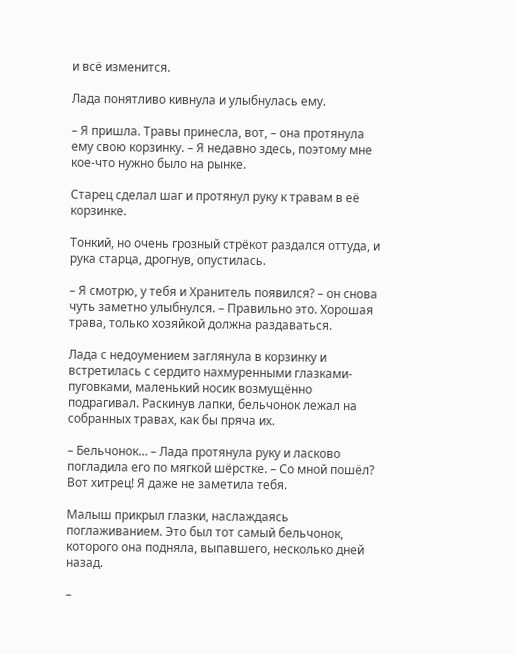и всё изменится.

Лада понятливо кивнула и улыбнулась ему.

– Я пришла. Травы принесла, вот, – она протянула ему свою корзинку. – Я недавно здесь, поэтому мне кое-что нужно было на рынке.

Старец сделал шаг и протянул руку к травам в её корзинке.

Тонкий, но очень грозный стрёкот раздался оттуда, и рука старца, дрогнув, опустилась.

– Я смотрю, у тебя и Хранитель появился? – он снова чуть заметно улыбнулся. – Правильно это. Хорошая трава, только хозяйкой должна раздаваться.

Лада с недоумением заглянула в корзинку и встретилась с сердито нахмуренными глазками-пуговками, маленький носик возмущённо подрагивал. Раскинув лапки, бельчонок лежал на собранных травах, как бы пряча их.

– Бельчонок… – Лада протянула руку и ласково погладила его по мягкой шёрстке. – Со мной пошёл? Вот хитрец! Я даже не заметила тебя.

Малыш прикрыл глазки, наслаждаясь поглаживанием. Это был тот самый бельчонок, которого она подняла, выпавшего, несколько дней назад.

–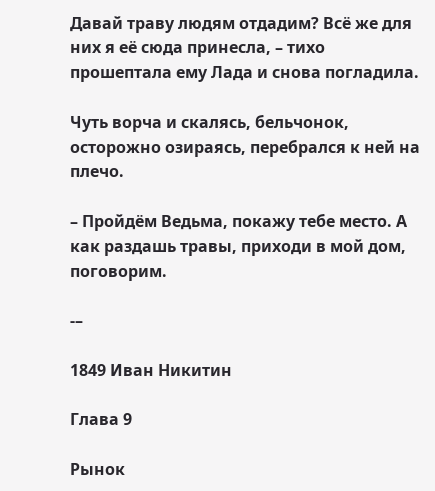Давай траву людям отдадим? Всё же для них я её сюда принесла, – тихо прошептала ему Лада и снова погладила.

Чуть ворча и скалясь, бельчонок, осторожно озираясь, перебрался к ней на плечо.

– Пройдём Ведьма, покажу тебе место. А как раздашь травы, приходи в мой дом, поговорим.

‐–

1849 Иван Никитин

Глава 9

Рынок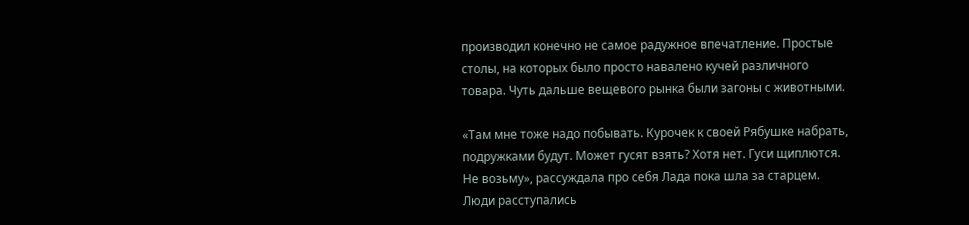производил конечно не самое радужное впечатление. Простые столы, на которых было просто навалено кучей различного товара. Чуть дальше вещевого рынка были загоны с животными.

«Там мне тоже надо побывать. Курочек к своей Рябушке набрать, подружками будут. Может гусят взять? Хотя нет. Гуси щиплются. Не возьму», рассуждала про себя Лада пока шла за старцем. Люди расступались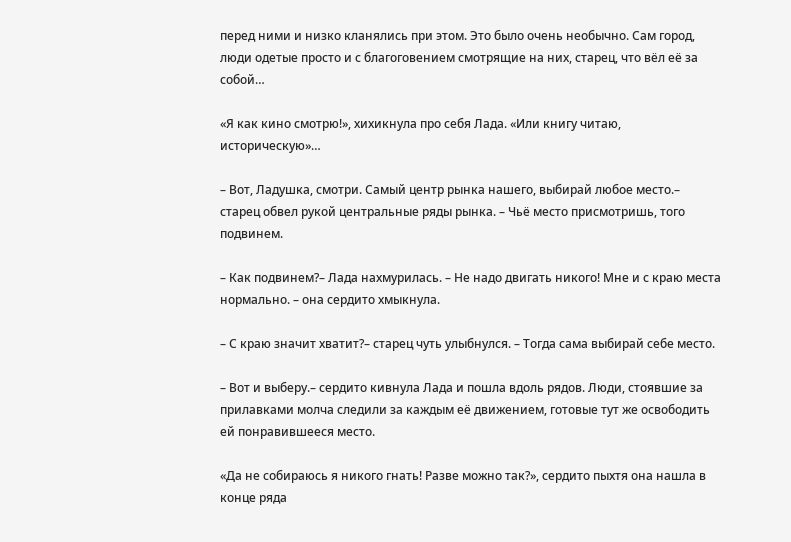перед ними и низко кланялись при этом. Это было очень необычно. Сам город, люди одетые просто и с благоговением смотрящие на них, старец, что вёл её за собой…

«Я как кино смотрю!», хихикнула про себя Лада. «Или книгу читаю, историческую»…

– Вот, Ладушка, смотри. Самый центр рынка нашего, выбирай любое место.– старец обвел рукой центральные ряды рынка. – Чьё место присмотришь, того подвинем.

– Как подвинем?– Лада нахмурилась. – Не надо двигать никого! Мне и с краю места нормально. – она сердито хмыкнула.

– С краю значит хватит?– старец чуть улыбнулся. – Тогда сама выбирай себе место.

– Вот и выберу.– сердито кивнула Лада и пошла вдоль рядов. Люди, стоявшие за прилавками молча следили за каждым её движением, готовые тут же освободить ей понравившееся место.

«Да не собираюсь я никого гнать! Разве можно так?», сердито пыхтя она нашла в конце ряда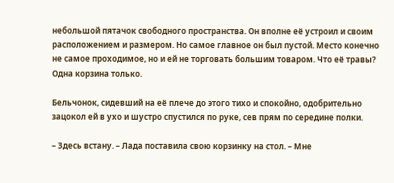небольшой пятачок свободного пространства. Он вполне её устроил и своим расположением и размером. Но самое главное он был пустой. Место конечно не самое проходимое, но и ей не торговать большим товаром. Что её травы? Одна корзина только.

Бельчонок, сидевший на её плече до этого тихо и спокойно, одобрительно зацокол ей в ухо и шустро спустился по руке, сев прям по середине полки.

– Здесь встану. – Лада поставила свою корзинку на стол. – Мне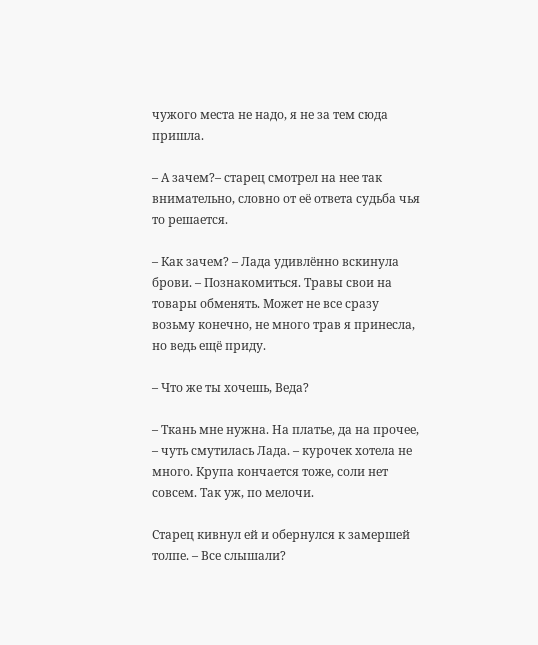чужого места не надо, я не за тем сюда пришла.

– А зачем?– старец смотрел на нее так внимательно, словно от её ответа судьба чья то решается.

– Как зачем? – Лада удивлённо вскинула брови. – Познакомиться. Травы свои на товары обменять. Может не все сразу возьму конечно, не много трав я принесла, но ведь ещё приду.

– Что же ты хочешь, Веда?

– Ткань мне нужна. На платье, да на прочее, – чуть смутилась Лада. – курочек хотела не много. Крупа кончается тоже, соли нет совсем. Так уж, по мелочи.

Старец кивнул ей и обернулся к замершей толпе. – Все слышали?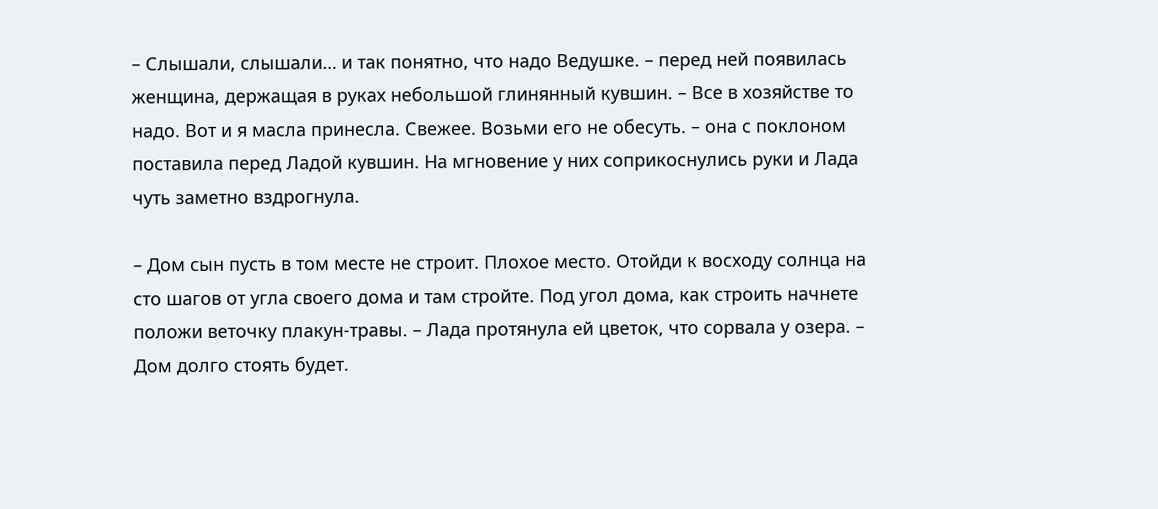– Слышали, слышали… и так понятно, что надо Ведушке. – перед ней появилась женщина, держащая в руках небольшой глинянный кувшин. – Все в хозяйстве то надо. Вот и я масла принесла. Свежее. Возьми его не обесуть. – она с поклоном поставила перед Ладой кувшин. На мгновение у них соприкоснулись руки и Лада чуть заметно вздрогнула.

– Дом сын пусть в том месте не строит. Плохое место. Отойди к восходу солнца на сто шагов от угла своего дома и там стройте. Под угол дома, как строить начнете положи веточку плакун-травы. – Лада протянула ей цветок, что сорвала у озера. – Дом долго стоять будет.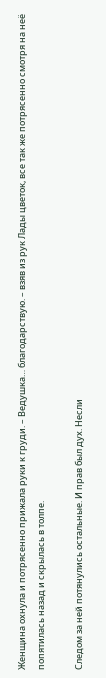Женщина охнула и потрясенно прижала руки к груди. – Ведушка… благодарствую. – взяв из рук Лады цветок, все так же потрясенно смотря на неё попятилась назад и скрылась в толпе.

Следом за ней потянулись остальные. И прав был дух. Несли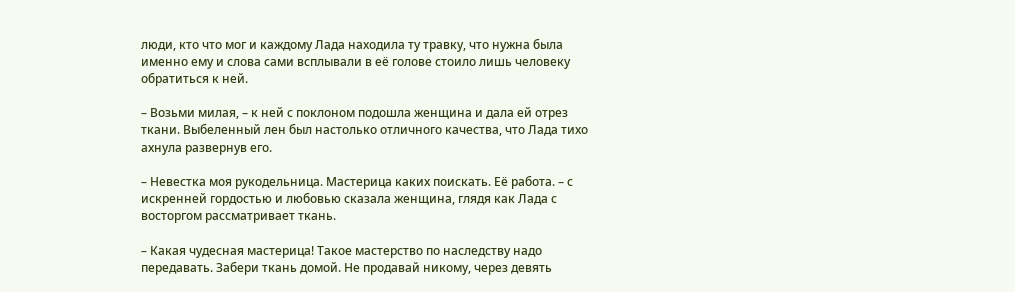люди, кто что мог и каждому Лада находила ту травку, что нужна была именно ему и слова сами всплывали в её голове стоило лишь человеку обратиться к ней.

– Возьми милая, – к ней с поклоном подошла женщина и дала ей отрез ткани. Выбеленный лен был настолько отличного качества, что Лада тихо ахнула развернув его.

– Невестка моя рукодельница. Мастерица каких поискать. Её работа. – с искренней гордостью и любовью сказала женщина, глядя как Лада с восторгом рассматривает ткань.

– Какая чудесная мастерица! Такое мастерство по наследству надо передавать. Забери ткань домой. Не продавай никому, через девять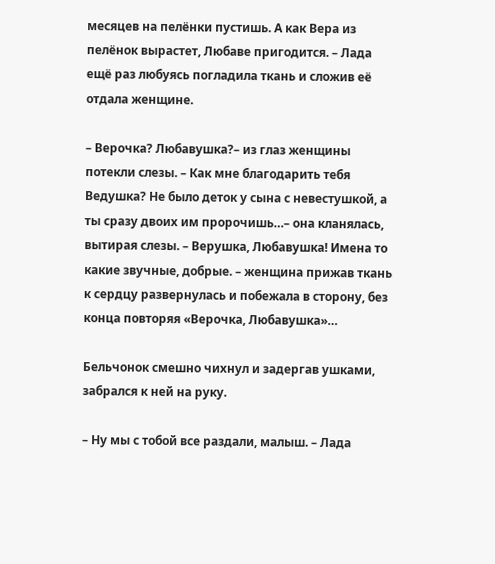месяцев на пелёнки пустишь. А как Вера из пелёнок вырастет, Любаве пригодится. – Лада ещё раз любуясь погладила ткань и сложив её отдала женщине.

– Верочка? Любавушка?– из глаз женщины потекли слезы. – Как мне благодарить тебя Ведушка? Не было деток у сына с невестушкой, а ты сразу двоих им пророчишь…– она кланялась, вытирая слезы. – Верушка, Любавушка! Имена то какие звучные, добрые. – женщина прижав ткань к сердцу развернулась и побежала в сторону, без конца повторяя «Верочка, Любавушка»…

Бельчонок смешно чихнул и задергав ушками, забрался к ней на руку.

– Ну мы с тобой все раздали, малыш. – Лада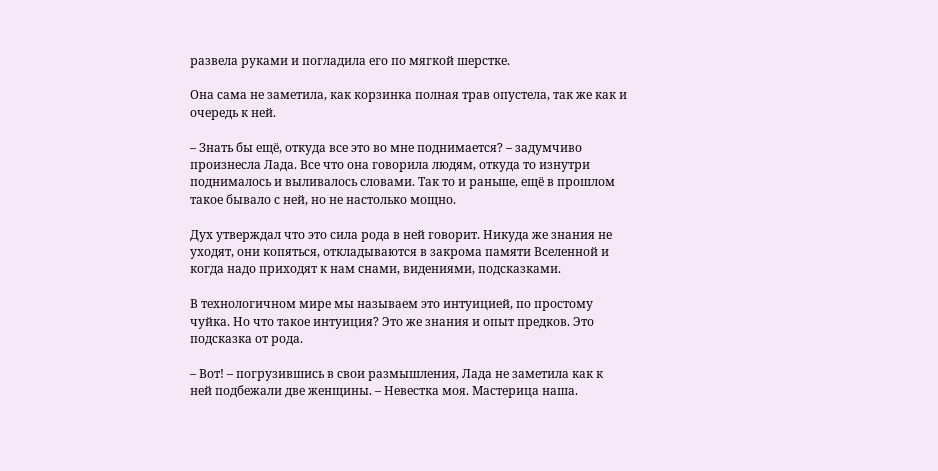развела руками и погладила его по мягкой шерстке.

Она сама не заметила, как корзинка полная трав опустела, так же как и очередь к ней.

– Знать бы ещё, откуда все это во мне поднимается? – задумчиво произнесла Лада. Все что она говорила людям, откуда то изнутри поднималось и выливалось словами. Так то и раньше, ещё в прошлом такое бывало с ней, но не настолько мощно.

Дух утверждал что это сила рода в ней говорит. Никуда же знания не уходят, они копяться, откладываются в закрома памяти Вселенной и когда надо приходят к нам снами, видениями, подсказками.

В технологичном мире мы называем это интуицией, по простому чуйка. Но что такое интуиция? Это же знания и опыт предков. Это подсказка от рода.

– Вот! – погрузившись в свои размышления, Лада не заметила как к ней подбежали две женщины. – Невестка моя. Мастерица наша.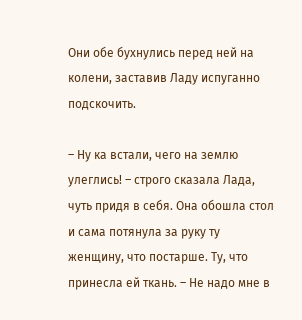Они обе бухнулись перед ней на колени, заставив Ладу испуганно подскочить.

– Ну ка встали, чего на землю улеглись! – строго сказала Лада, чуть придя в себя. Она обошла стол и сама потянула за руку ту женщину, что постарше. Ту, что принесла ей ткань. – Не надо мне в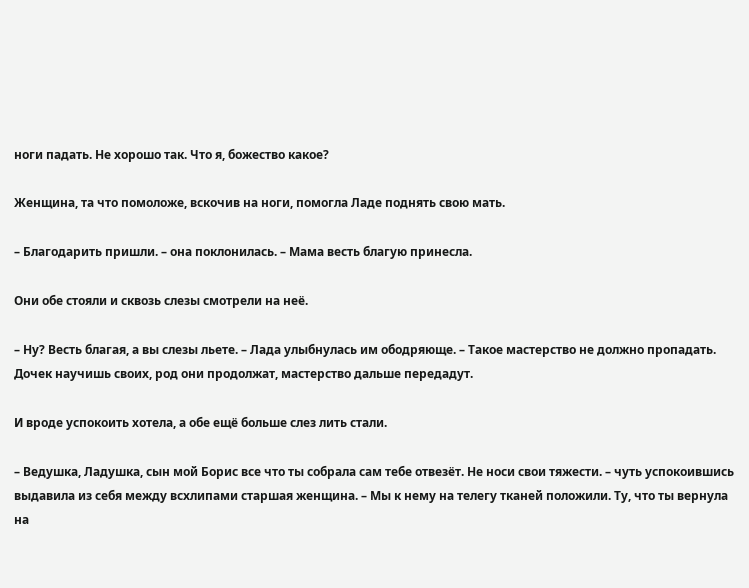ноги падать. Не хорошо так. Что я, божество какое?

Женщина, та что помоложе, вскочив на ноги, помогла Ладе поднять свою мать.

– Благодарить пришли. – она поклонилась. – Мама весть благую принесла.

Они обе стояли и сквозь слезы смотрели на неё.

– Ну? Весть благая, а вы слезы льете. – Лада улыбнулась им ободряюще. – Такое мастерство не должно пропадать. Дочек научишь своих, род они продолжат, мастерство дальше передадут.

И вроде успокоить хотела, а обе ещё больше слез лить стали.

– Ведушка, Ладушка, сын мой Борис все что ты собрала сам тебе отвезёт. Не носи свои тяжести. – чуть успокоившись выдавила из себя между всхлипами старшая женщина. – Мы к нему на телегу тканей положили. Ту, что ты вернула на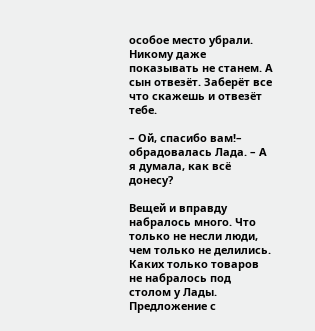особое место убрали. Никому даже показывать не станем. А сын отвезёт. Заберёт все что скажешь и отвезёт тебе.

– Ой, спасибо вам!– обрадовалась Лада. – А я думала, как всё донесу?

Вещей и вправду набралось много. Что только не несли люди, чем только не делились. Каких только товаров не набралось под столом у Лады. Предложение с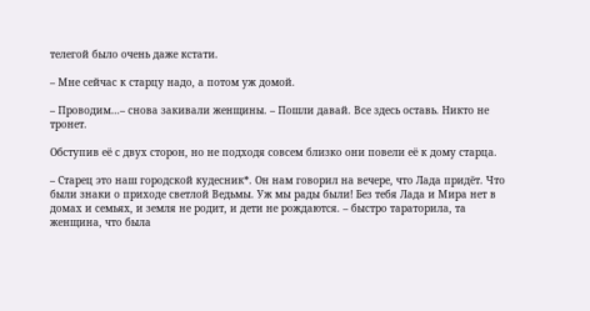телегой было очень даже кстати.

– Мне сейчас к старцу надо, а потом уж домой.

– Проводим…– снова закивали женщины. – Пошли давай. Все здесь оставь. Никто не тронет.

Обступив её с двух сторон, но не подходя совсем близко они повели её к дому старца.

– Старец это наш городской кудесник*. Он нам говорил на вечере, что Лада придёт. Что были знаки о приходе светлой Ведьмы. Уж мы рады были! Без тебя Лада и Мира нет в домах и семьях, и земля не родит, и дети не рождаются. – быстро тараторила, та женщина, что была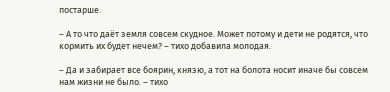постарше.

– А то что даёт земля совсем скудное. Может потому и дети не родятся, что кормить их будет нечем? – тихо добавила молодая.

– Да и забирает все боярин, князю, а тот на болота носит иначе бы совсем нам жизни не было. – тихо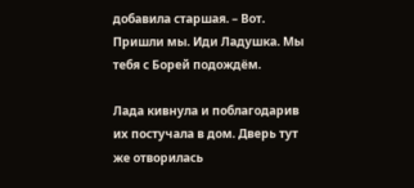добавила старшая. – Вот. Пришли мы. Иди Ладушка. Мы тебя с Борей подождём.

Лада кивнула и поблагодарив их постучала в дом. Дверь тут же отворилась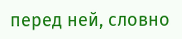перед ней, словно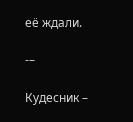её ждали.

‐–

Кудесник –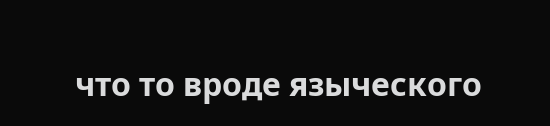что то вроде языческого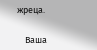жреца.


    Ваша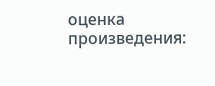оценка произведения: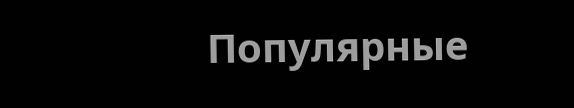Популярные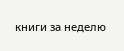книги за неделю